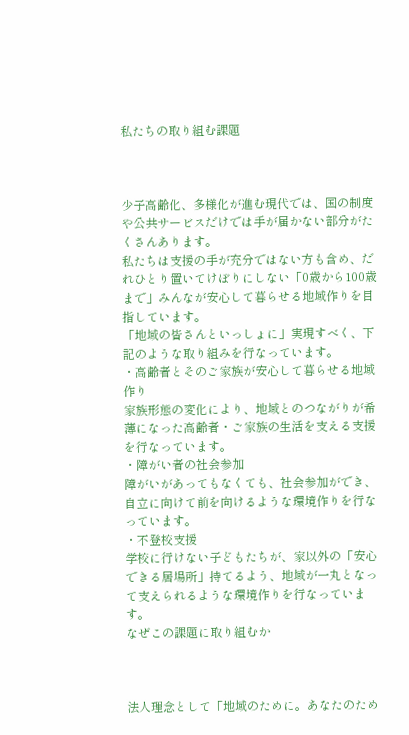私たちの取り組む課題



少子高齢化、多様化が進む現代では、国の制度や公共サービスだけでは手が届かない部分がたくさんあります。
私たちは支援の手が充分ではない方も含め、だれひとり置いてけぼりにしない「0歳から100歳まで」みんなが安心して暮らせる地域作りを目指しています。
「地域の皆さんといっしょに」実現すべく、下記のような取り組みを行なっています。
・高齢者とそのご家族が安心して暮らせる地域作り
家族形態の変化により、地域とのつながりが希薄になった高齢者・ご家族の生活を支える支援を行なっています。
・障がい者の社会参加
障がいがあってもなくても、社会参加ができ、自立に向けて前を向けるような環境作りを行なっています。
・不登校支援
学校に行けない子どもたちが、家以外の「安心できる居場所」持てるよう、地域が一丸となって支えられるような環境作りを行なっています。
なぜこの課題に取り組むか



法人理念として「地域のために。あなたのため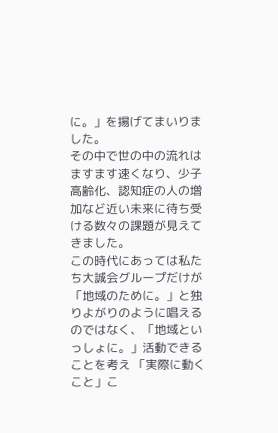に。」を揚げてまいりました。
その中で世の中の流れはますます速くなり、少子高齢化、認知症の人の増加など近い未来に待ち受ける数々の課題が見えてきました。
この時代にあっては私たち大誠会グループだけが「地域のために。」と独りよがりのように唱えるのではなく、「地域といっしょに。」活動できることを考え 「実際に動くこと」こ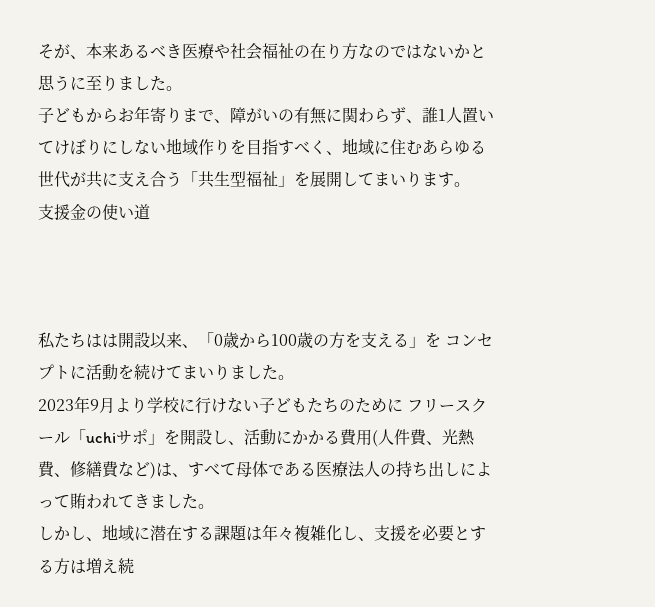そが、本来あるべき医療や社会福祉の在り方なのではないかと思うに至りました。
子どもからお年寄りまで、障がいの有無に関わらず、誰1人置いてけぼりにしない地域作りを目指すべく、地域に住むあらゆる世代が共に支え合う「共生型福祉」を展開してまいります。
支援金の使い道



私たちはは開設以来、「0歳から100歳の方を支える」を コンセプトに活動を続けてまいりました。
2023年9月より学校に行けない子どもたちのために フリースクール「uchiサポ」を開設し、活動にかかる費用(人件費、光熱費、修繕費など)は、すべて母体である医療法人の持ち出しによって賄われてきました。
しかし、地域に潜在する課題は年々複雑化し、支援を必要とする方は増え続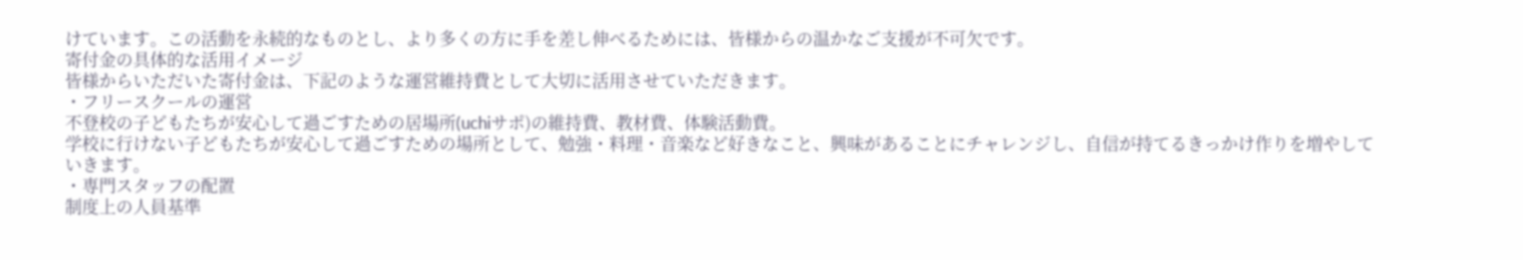けています。この活動を永続的なものとし、より多くの方に手を差し伸べるためには、皆様からの温かなご支援が不可欠です。
寄付金の具体的な活用イメージ
皆様からいただいた寄付金は、下記のような運営維持費として大切に活用させていただきます。
・フリースクールの運営
不登校の子どもたちが安心して過ごすための居場所(uchiサポ)の維持費、教材費、体験活動費。
学校に行けない子どもたちが安心して過ごすための場所として、勉強・料理・音楽など好きなこと、興味があることにチャレンジし、自信が持てるきっかけ作りを増やしていきます。
・専門スタッフの配置
制度上の人員基準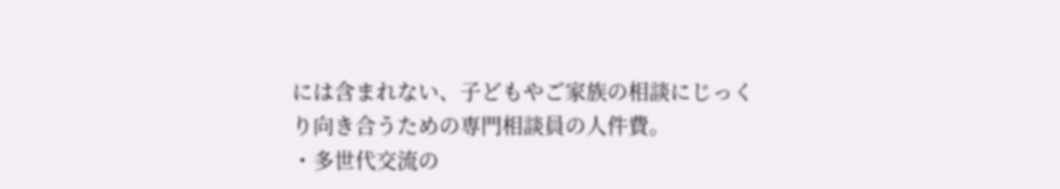には含まれない、子どもやご家族の相談にじっくり向き合うための専門相談員の人件費。
・多世代交流の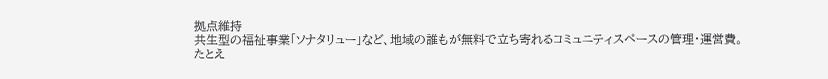拠点維持
共生型の福祉事業「ソナタリュー」など、地域の誰もが無料で立ち寄れるコミュニティスペースの管理・運営費。
たとえ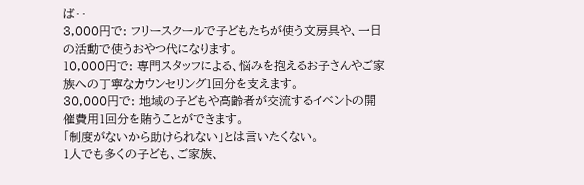ば‥
3,000円で: フリースクールで子どもたちが使う文房具や、一日の活動で使うおやつ代になります。
10,000円で: 専門スタッフによる、悩みを抱えるお子さんやご家族への丁寧なカウンセリング1回分を支えます。
30,000円で: 地域の子どもや高齢者が交流するイベントの開催費用1回分を賄うことができます。
「制度がないから助けられない」とは言いたくない。
1人でも多くの子ども、ご家族、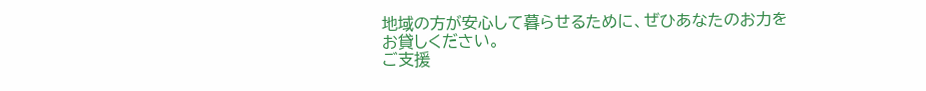地域の方が安心して暮らせるために、ぜひあなたのお力をお貸しください。
ご支援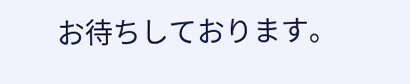お待ちしております。